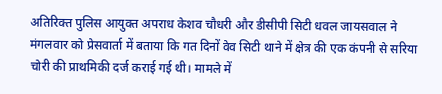अतिरिक्त पुलिस आयुक्त अपराध केशव चौधरी और डीसीपी सिटी धवल जायसवाल ने मंगलवार को प्रेसवार्ता में बताया कि गत दिनों वेव सिटी थाने में क्षेत्र की एक कंपनी से सरिया चोरी की प्राथमिकी दर्ज कराई गई थी। मामले में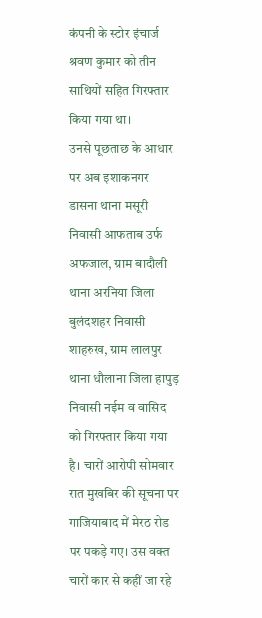कंपनी के स्टोर इंचार्ज श्रवण कुमार को तीन साथियों सहित गिरफ्तार किया गया था।
उनसे पूछताछ के आधार पर अब इशाकनगर डासना थाना मसूरी निवासी आफताब उर्फ अफजाल, ग्राम बादौली थाना अरनिया जिला बुलंदशहर निवासी शाहरुख, ग्राम लालपुर थाना धौलाना जिला हापुड़ निवासी नईम व वासिद को गिरफ्तार किया गया है। चारों आरोपी सोमवार रात मुखबिर की सूचना पर गाजियाबाद में मेरठ रोड पर पकड़े गए। उस वक्त चारों कार से कहीं जा रहे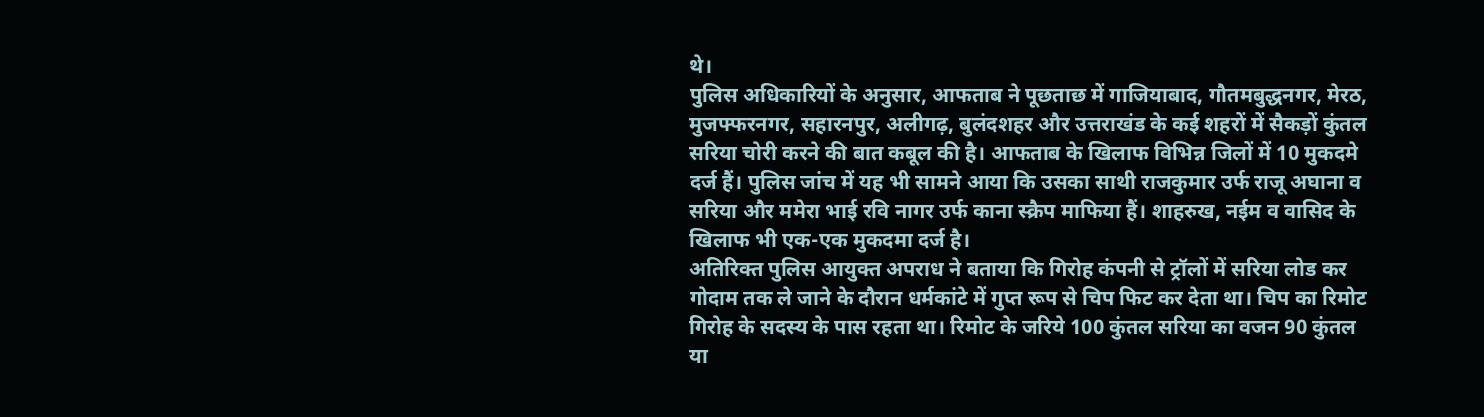थे।
पुलिस अधिकारियों के अनुसार, आफताब ने पूछताछ में गाजियाबाद, गौतमबुद्धनगर, मेरठ, मुजफ्फरनगर, सहारनपुर, अलीगढ़, बुलंदशहर और उत्तराखंड के कई शहरों में सैकड़ों कुंतल सरिया चोरी करने की बात कबूल की है। आफताब के खिलाफ विभिन्न जिलों में 10 मुकदमे दर्ज हैं। पुलिस जांच में यह भी सामने आया कि उसका साथी राजकुमार उर्फ राजू अघाना व सरिया और ममेरा भाई रवि नागर उर्फ काना स्क्रैप माफिया हैं। शाहरुख, नईम व वासिद के खिलाफ भी एक-एक मुकदमा दर्ज है।
अतिरिक्त पुलिस आयुक्त अपराध ने बताया कि गिरोह कंपनी से ट्रॉलों में सरिया लोड कर गोदाम तक ले जाने के दौरान धर्मकांटे में गुप्त रूप से चिप फिट कर देता था। चिप का रिमोट गिरोह के सदस्य के पास रहता था। रिमोट के जरिये 100 कुंतल सरिया का वजन 90 कुंतल या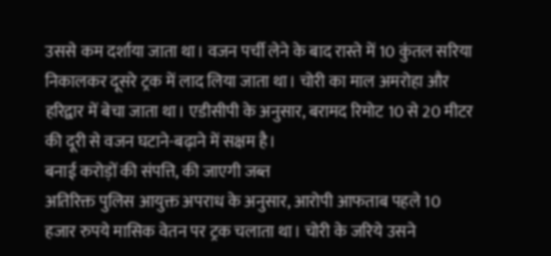उससे कम दर्शाया जाता था। वजन पर्ची लेने के बाद रास्ते में 10 कुंतल सरिया निकालकर दूसरे ट्रक में लाद लिया जाता था। चोरी का माल अमरोहा और हरिद्वार में बेचा जाता था। एडीसीपी के अनुसार, बरामद रिमोट 10 से 20 मीटर की दूरी से वजन घटाने-बढ़ाने में सक्षम है।
बनाई करोड़ों की संपत्ति, की जाएगी जब्त
अतिरिक्त पुलिस आयुक्त अपराध के अनुसार, आरोपी आफताब पहले 10 हजार रुपये मासिक वेतन पर ट्रक चलाता था। चोरी के जरिये उसने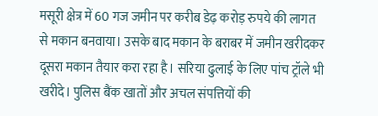मसूरी क्षेत्र में 60 गज जमीन पर करीब डेढ़ करोड़ रुपये की लागत से मकान बनवाया। उसके बाद मकान के बराबर में जमीन खरीदकर दूसरा मकान तैयार करा रहा है। सरिया ढुलाई के लिए पांच ट्रॉले भी खरीदे। पुलिस बैंक खातों और अचल संपत्तियों की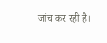जांच कर रही है।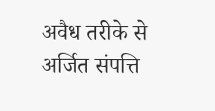अवैध तरीके से अर्जित संपत्ति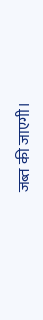जब्त की जाएगी।